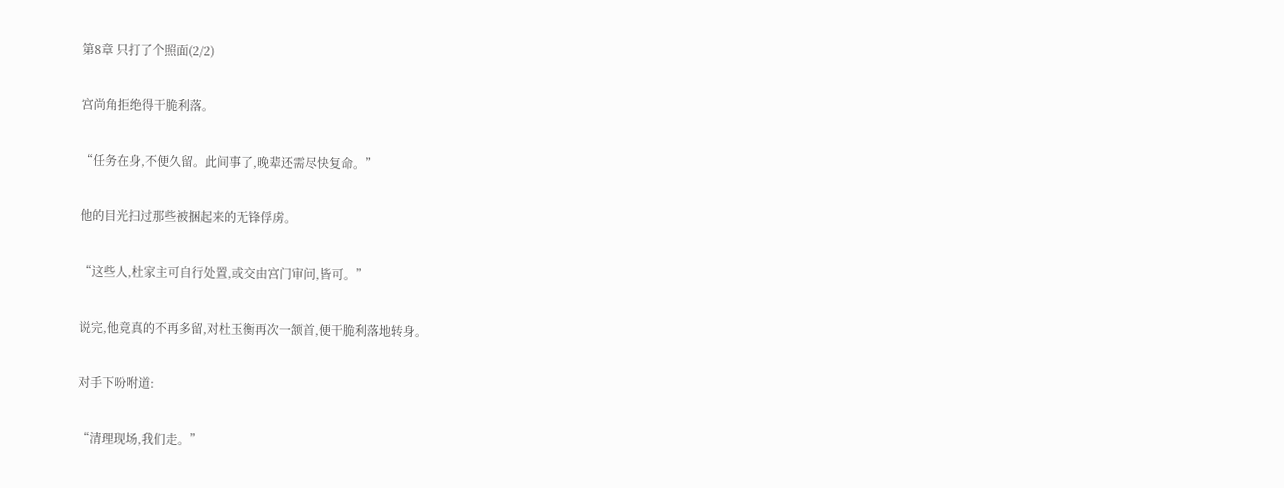第8章 只打了个照面(2/2)

宫尚角拒绝得干脆利落。

“任务在身,不便久留。此间事了,晚辈还需尽快复命。”

他的目光扫过那些被捆起来的无锋俘虏。

“这些人,杜家主可自行处置,或交由宫门审问,皆可。”

说完,他竟真的不再多留,对杜玉衡再次一颔首,便干脆利落地转身。

对手下吩咐道:

“清理现场,我们走。”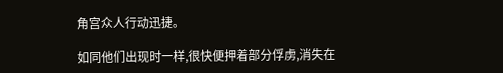角宫众人行动迅捷。

如同他们出现时一样,很快便押着部分俘虏,消失在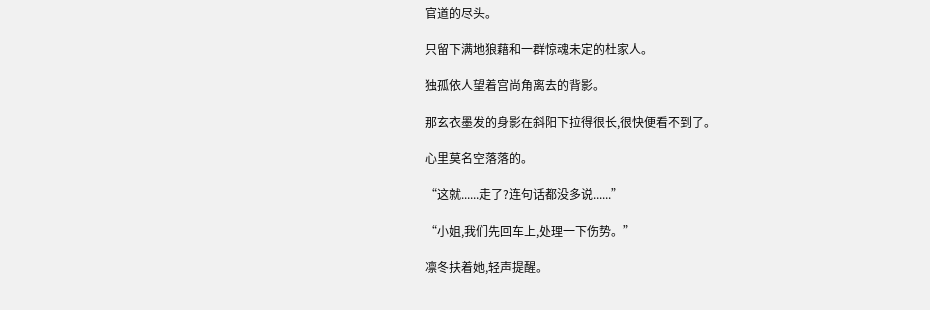官道的尽头。

只留下满地狼藉和一群惊魂未定的杜家人。

独孤依人望着宫尚角离去的背影。

那玄衣墨发的身影在斜阳下拉得很长,很快便看不到了。

心里莫名空落落的。

“这就......走了?连句话都没多说......”

“小姐,我们先回车上,处理一下伤势。”

凛冬扶着她,轻声提醒。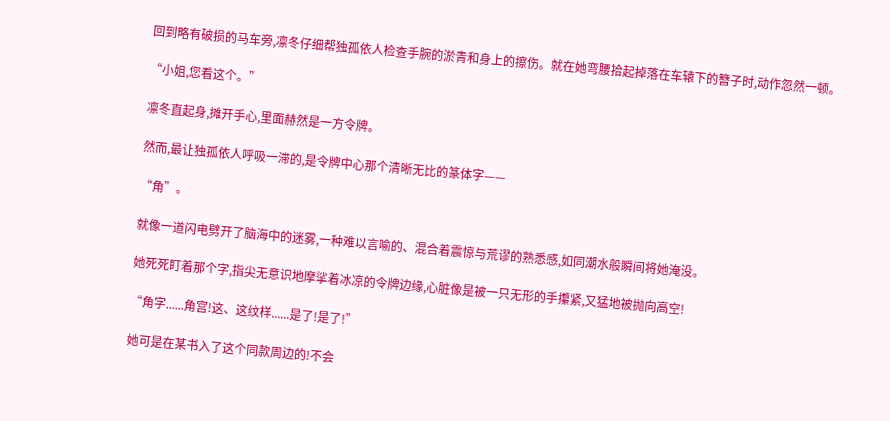回到略有破损的马车旁,凛冬仔细帮独孤依人检查手腕的淤青和身上的擦伤。就在她弯腰拾起掉落在车辕下的簪子时,动作忽然一顿。

“小姐,您看这个。”

凛冬直起身,摊开手心,里面赫然是一方令牌。

然而,最让独孤依人呼吸一滞的,是令牌中心那个清晰无比的篆体字——

“角”。

就像一道闪电劈开了脑海中的迷雾,一种难以言喻的、混合着震惊与荒谬的熟悉感,如同潮水般瞬间将她淹没。

她死死盯着那个字,指尖无意识地摩挲着冰凉的令牌边缘,心脏像是被一只无形的手攥紧,又猛地被抛向高空!

“角字......角宫!这、这纹样......是了!是了!”

她可是在某书入了这个同款周边的!不会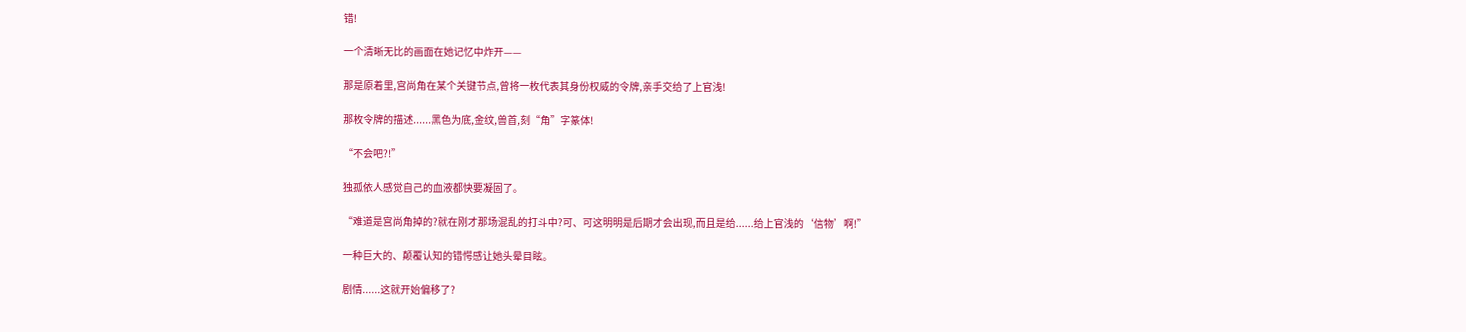错!

一个清晰无比的画面在她记忆中炸开——

那是原着里,宫尚角在某个关键节点,曾将一枚代表其身份权威的令牌,亲手交给了上官浅!

那枚令牌的描述......黑色为底,金纹,兽首,刻“角”字篆体!

“不会吧?!”

独孤依人感觉自己的血液都快要凝固了。

“难道是宫尚角掉的?就在刚才那场混乱的打斗中?可、可这明明是后期才会出现,而且是给......给上官浅的‘信物’啊!”

一种巨大的、颠覆认知的错愕感让她头晕目眩。

剧情......这就开始偏移了?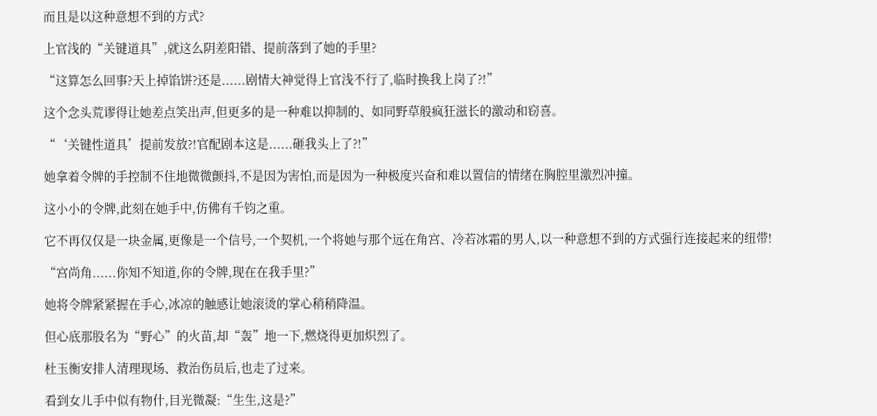而且是以这种意想不到的方式?

上官浅的“关键道具”,就这么阴差阳错、提前落到了她的手里?

“这算怎么回事?天上掉馅饼?还是......剧情大神觉得上官浅不行了,临时换我上岗了?!”

这个念头荒谬得让她差点笑出声,但更多的是一种难以抑制的、如同野草般疯狂滋长的激动和窃喜。

“‘关键性道具’提前发放?!官配剧本这是......砸我头上了?!”

她拿着令牌的手控制不住地微微颤抖,不是因为害怕,而是因为一种极度兴奋和难以置信的情绪在胸腔里激烈冲撞。

这小小的令牌,此刻在她手中,仿佛有千钧之重。

它不再仅仅是一块金属,更像是一个信号,一个契机,一个将她与那个远在角宫、冷若冰霜的男人,以一种意想不到的方式强行连接起来的纽带!

“宫尚角......你知不知道,你的令牌,现在在我手里?”

她将令牌紧紧握在手心,冰凉的触感让她滚烫的掌心稍稍降温。

但心底那股名为“野心”的火苗,却“轰”地一下,燃烧得更加炽烈了。

杜玉衡安排人清理现场、救治伤员后,也走了过来。

看到女儿手中似有物什,目光微凝:“生生,这是?”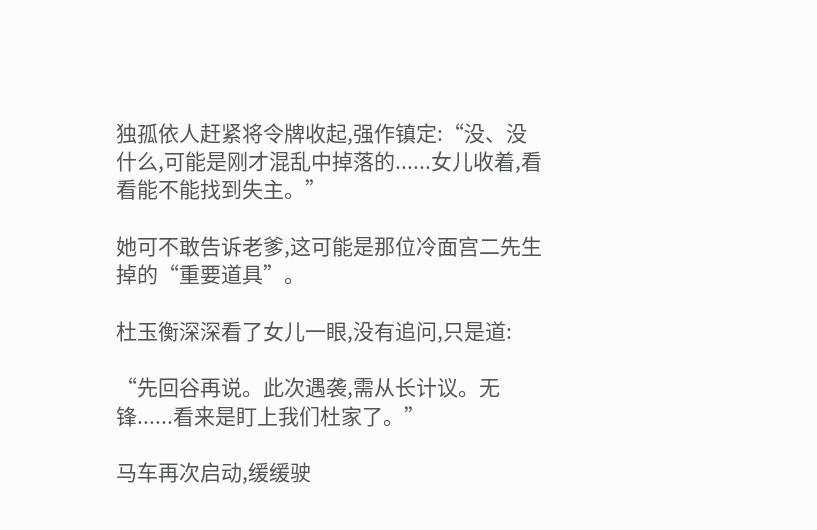独孤依人赶紧将令牌收起,强作镇定:“没、没什么,可能是刚才混乱中掉落的......女儿收着,看看能不能找到失主。”

她可不敢告诉老爹,这可能是那位冷面宫二先生掉的“重要道具”。

杜玉衡深深看了女儿一眼,没有追问,只是道:

“先回谷再说。此次遇袭,需从长计议。无锋......看来是盯上我们杜家了。”

马车再次启动,缓缓驶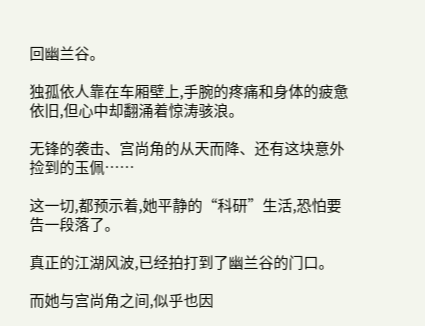回幽兰谷。

独孤依人靠在车厢壁上,手腕的疼痛和身体的疲惫依旧,但心中却翻涌着惊涛骇浪。

无锋的袭击、宫尚角的从天而降、还有这块意外捡到的玉佩……

这一切,都预示着,她平静的“科研”生活,恐怕要告一段落了。

真正的江湖风波,已经拍打到了幽兰谷的门口。

而她与宫尚角之间,似乎也因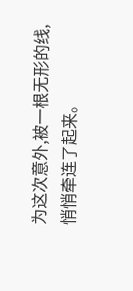为这次意外,被一根无形的线,悄悄牵连了起来。